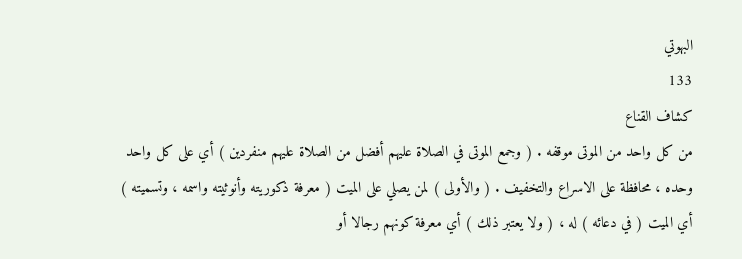البهوتي
133
كشاف القناع
من كل واحد من الموتى موقفه . ( وجمع الموتى في الصلاة عليهم أفضل من الصلاة عليهم منفردين ) أي على كل واحد وحده ، محافظة على الاسراع والتخفيف . ( والأولى ) لمن يصلي على الميت ( معرفة ذكوريته وأنوثيته واسمه ، وتسميته ) أي الميت ( في دعائه ) له ، ( ولا يعتبر ذلك ) أي معرفة كونهم رجالا أو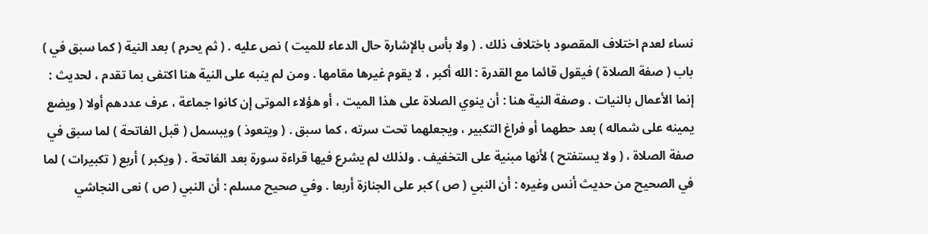نساء لعدم اختلاف المقصود باختلاف ذلك . ( ولا بأس بالإشارة حال الدعاء للميت ) نص عليه . ( ثم يحرم ) بعد النية ( كما سبق في ) باب ( صفة الصلاة ) فيقول قائما مع القدرة : الله أكبر ، لا يقوم غيرها مقامها . ومن لم ينبه على النية هنا اكتفى بما تقدم ، لحديث : إنما الأعمال بالنيات . وصفة النية هنا : أن ينوي الصلاة على هذا الميت ، أو هؤلاء الموتى إن كانوا جماعة ، عرف عددهم أولا ( ويضع يمينه على شماله ) بعد حطهما أو فراغ التكبير ، ويجعلهما تحت سرته ، كما سبق . ( ويتعوذ ) ويبسمل ( قبل الفاتحة ) لما سبق في صفة الصلاة ، ( ولا يستفتح ) لأنها مبنية على التخفيف . ولذلك لم يشرع فيها قراءة سورة بعد الفاتحة . ( ويكبر ) أربع ( تكبيرات ) لما في الصحيح من حديث أنس وغيره : أن النبي ( ص ) كبر على الجنازة أربعا . وفي صحيح مسلم : أن النبي ( ص ) نعى النجاشي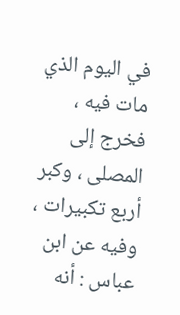في اليوم الذي مات فيه ، فخرج إلى المصلى ، وكبر أربع تكبيرات ، وفيه عن ابن عباس : أنه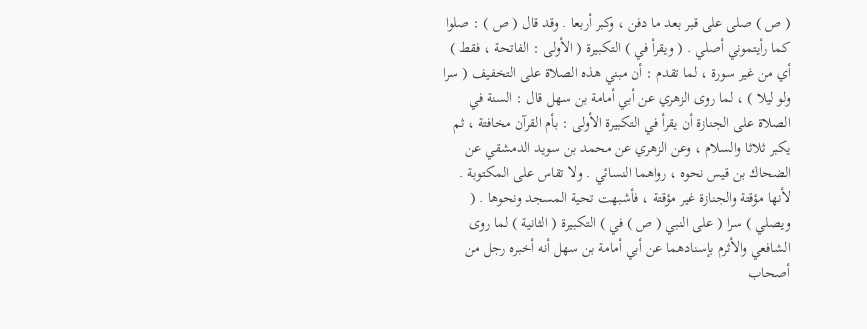( ص ) صلى على قبر بعد ما دفن ، وكبر أربعا . وقد قال ( ص ) : صلوا كما رأيتموني أصلي . ( ويقرأ في ) التكبيرة ( الأولى : الفاتحة ، فقط ) أي من غير سورة ، لما تقدم : أن مبني هذه الصلاة على التخفيف ( سرا ولو ليلا ) ، لما روى الزهري عن أبي أمامة بن سهل قال : السنة في الصلاة على الجنازة أن يقرأ في التكبيرة الأولى : بأم القرآن مخافتة ، ثم يكبر ثلاثا والسلام ، وعن الزهري عن محمد بن سويد الدمشقي عن الضحاك بن قيس نحوه ، رواهما النسائي . ولا تقاس على المكتوبة . لأنها مؤقتة والجنازة غير مؤقتة ، فأشبهت تحية المسجد ونحوها . ( ويصلي ) سرا ( على النبي ( ص ) في ) التكبيرة ( الثانية ) لما روى الشافعي والأثرم بإسنادهما عن أبي أمامة بن سهل أنه أخبره رجل من أصحاب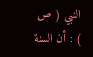النبي ( ص ) : أن السنة